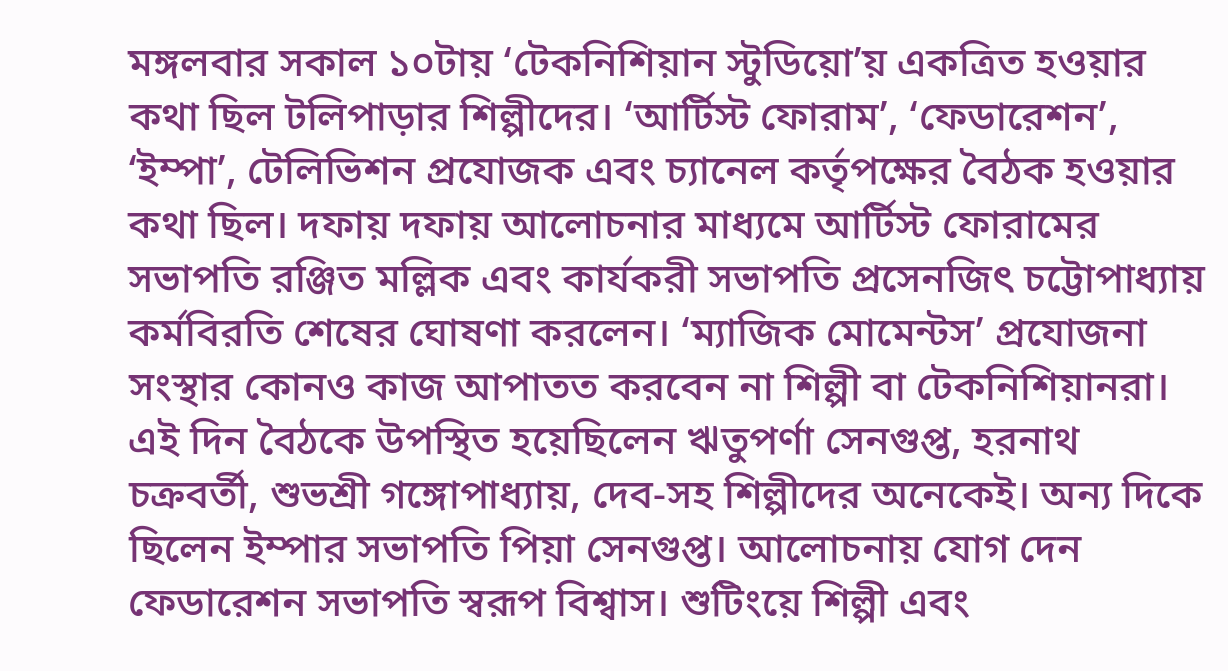মঙ্গলবার সকাল ১০টায় ‘টেকনিশিয়ান স্টুডিয়ো’য় একত্রিত হওয়ার কথা ছিল টলিপাড়ার শিল্পীদের। ‘আর্টিস্ট ফোরাম’, ‘ফেডারেশন’, ‘ইম্পা’, টেলিভিশন প্রযোজক এবং চ্যানেল কর্তৃপক্ষের বৈঠক হওয়ার কথা ছিল। দফায় দফায় আলোচনার মাধ্যমে আর্টিস্ট ফোরামের সভাপতি রঞ্জিত মল্লিক এবং কার্যকরী সভাপতি প্রসেনজিৎ চট্টোপাধ্যায় কর্মবিরতি শেষের ঘোষণা করলেন। ‘ম্যাজিক মোমেন্টস’ প্রযোজনা সংস্থার কোনও কাজ আপাতত করবেন না শিল্পী বা টেকনিশিয়ানরা।
এই দিন বৈঠকে উপস্থিত হয়েছিলেন ঋতুপর্ণা সেনগুপ্ত, হরনাথ চক্রবর্তী, শুভশ্রী গঙ্গোপাধ্যায়, দেব-সহ শিল্পীদের অনেকেই। অন্য দিকে ছিলেন ইম্পার সভাপতি পিয়া সেনগুপ্ত। আলোচনায় যোগ দেন ফেডারেশন সভাপতি স্বরূপ বিশ্বাস। শুটিংয়ে শিল্পী এবং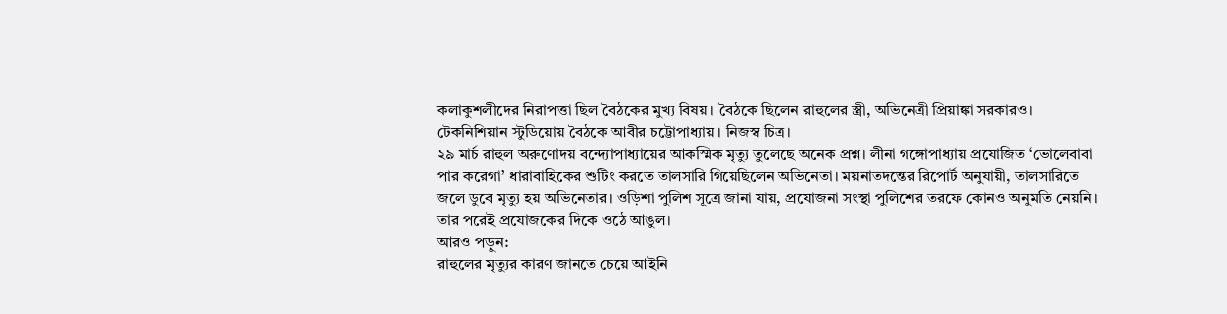কলাকুশলীদের নিরাপত্তা ছিল বৈঠকের মুখ্য বিষয়। বৈঠকে ছিলেন রাহুলের স্ত্রী, অভিনেত্রী প্রিয়াঙ্কা সরকারও।
টেকনিশিয়ান স্টুডিয়োয় বৈঠকে আবীর চট্টোপাধ্যায়। নিজস্ব চিত্র।
২৯ মার্চ রাহুল অরুণোদয় বন্দ্যোপাধ্যায়ের আকস্মিক মৃত্যু তুলেছে অনেক প্রশ্ন। লীনা গঙ্গোপাধ্যায় প্রযোজিত ‘ভোলেবাবা পার করেগা’ ধারাবাহিকের শুটিং করতে তালসারি গিয়েছিলেন অভিনেতা। ময়নাতদন্তের রিপোর্ট অনুযায়ী, তালসারিতে জলে ডুবে মৃত্যু হয় অভিনেতার। ওড়িশা পুলিশ সূত্রে জানা যায়, প্রযোজনা সংস্থা পুলিশের তরফে কোনও অনুমতি নেয়নি। তার পরেই প্রযোজকের দিকে ওঠে আঙুল।
আরও পড়ুন:
রাহুলের মৃত্যুর কারণ জানতে চেয়ে আইনি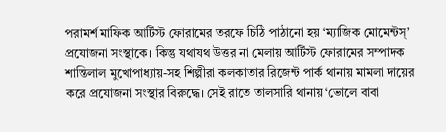পরামর্শ মাফিক আর্টিস্ট ফোরামের তরফে চিঠি পাঠানো হয় ‘ম্যাজিক মোমেন্টস্’ প্রযোজনা সংস্থাকে। কিন্তু যথাযথ উত্তর না মেলায় আর্টিস্ট ফোরামের সম্পাদক শান্তিলাল মুখোপাধ্যায়-সহ শিল্পীরা কলকাতার রিজেন্ট পার্ক থানায় মামলা দায়ের করে প্রযোজনা সংস্থার বিরুদ্ধে। সেই রাতে তালসারি থানায় ‘ভোলে বাবা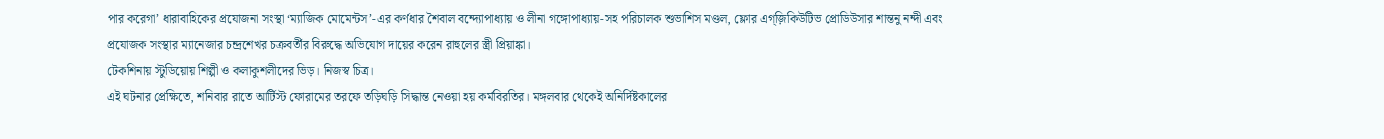পার করেগা’ ধারাবাহিকের প্রযোজনা সংস্থা ‘ম্যাজিক মোমেন্টস’-এর কর্ণধার শৈবাল বন্দ্যোপাধ্যায় ও লীনা গঙ্গোপাধ্যায়-সহ পরিচালক শুভাশিস মণ্ডল, ফ্লোর এগ্জ়িকিউটিভ প্রোডিউসার শান্তনু নন্দী এবং প্রযোজক সংস্থার ম্যানেজার চন্দ্রশেখর চক্রবর্তীর বিরুদ্ধে অভিযোগ দায়ের করেন রাহুলের স্ত্রী প্রিয়াঙ্কা।
টেকশিনায় স্টুডিয়োয় শিল্পী ও কলাকুশলীদের ভিড়। নিজস্ব চিত্র।
এই ঘটনার প্রেক্ষিতে, শনিবার রাতে আর্টিস্ট ফোরামের তরফে তড়িঘড়ি সিদ্ধান্ত নেওয়া হয় কর্মবিরতির। মঙ্গলবার থেকেই অনির্দিষ্টকালের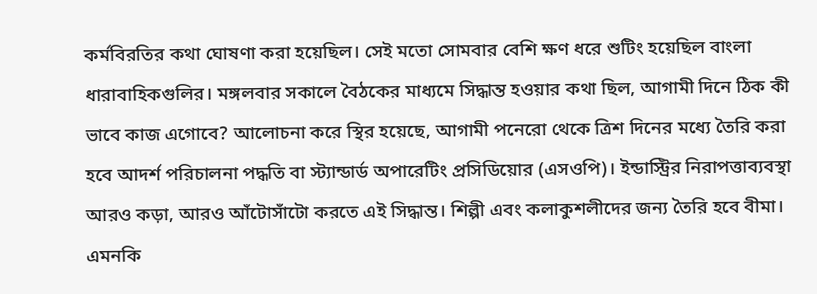কর্মবিরতির কথা ঘোষণা করা হয়েছিল। সেই মতো সোমবার বেশি ক্ষণ ধরে শুটিং হয়েছিল বাংলা ধারাবাহিকগুলির। মঙ্গলবার সকালে বৈঠকের মাধ্যমে সিদ্ধান্ত হওয়ার কথা ছিল, আগামী দিনে ঠিক কী ভাবে কাজ এগোবে? আলোচনা করে স্থির হয়েছে, আগামী পনেরো থেকে ত্রিশ দিনের মধ্যে তৈরি করা হবে আদর্শ পরিচালনা পদ্ধতি বা স্ট্যান্ডার্ড অপারেটিং প্রসিডিয়োর (এসওপি)। ইন্ডাস্ট্রির নিরাপত্তাব্যবস্থা আরও কড়া, আরও আঁটোসাঁটো করতে এই সিদ্ধান্ত। শিল্পী এবং কলাকুশলীদের জন্য তৈরি হবে বীমা। এমনকি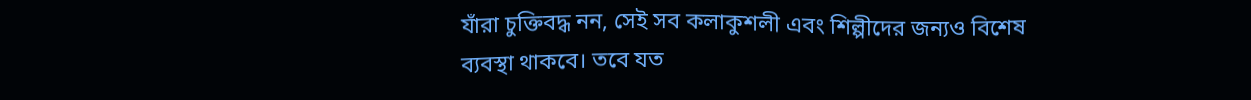যাঁরা চুক্তিবদ্ধ নন, সেই সব কলাকুশলী এবং শিল্পীদের জন্যও বিশেষ ব্যবস্থা থাকবে। তবে যত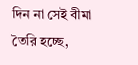দিন না সেই বীমা তৈরি হচ্ছে,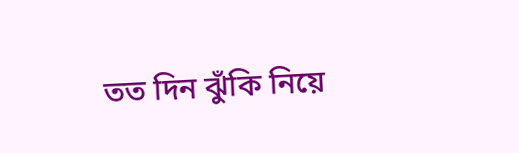তত দিন ঝুঁকি নিয়ে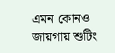এমন কোনও জায়গায় শুটিং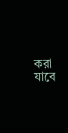করা যাবে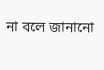না বলে জানানো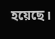হয়েছে।